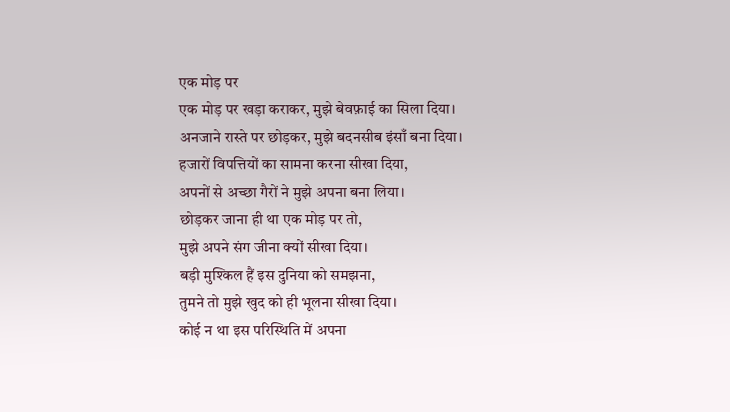एक मोड़ पर
एक मोड़ पर खड़ा कराकर, मुझे बेवफ़ाई का सिला दिया।
अनजाने रास्ते पर छोड़कर, मुझे बदनसीब इंसाँ बना दिया।
हजारों विपत्तियों का सामना करना सीखा दिया,
अपनों से अच्छा गैरों ने मुझे अपना बना लिया।
छोड़कर जाना ही था एक मोड़ पर तो,
मुझे अपने संग जीना क्यों सीखा दिया।
बड़ी मुश्किल हैं इस दुनिया को समझना,
तुमने तो मुझे खुद को ही भूलना सीखा दिया।
कोई न था इस परिस्थिति में अपना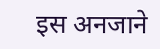इस अनजाने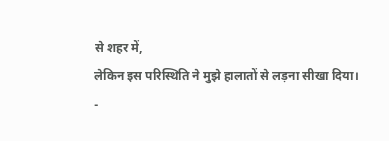से शहर में,
लेकिन इस परिस्थिति ने मुझे हालातों से लड़ना सीखा दिया।
-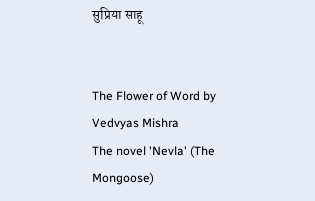सुप्रिया साहू


The Flower of Word by Vedvyas Mishra
The novel 'Nevla' (The Mongoose)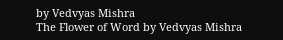by Vedvyas Mishra
The Flower of Word by Vedvyas Mishra